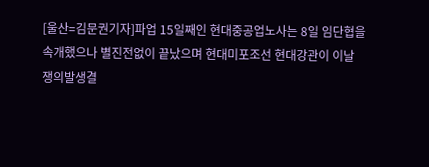[울산=김문권기자]파업 15일째인 현대중공업노사는 8일 임단협을
속개했으나 별진전없이 끝났으며 현대미포조선 현대강관이 이날
쟁의발생결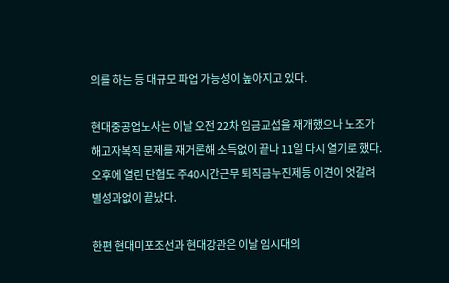의를 하는 등 대규모 파업 가능성이 높아지고 있다.

현대중공업노사는 이날 오전 22차 임금교섭을 재개했으나 노조가
해고자복직 문제를 재거론해 소득없이 끝나 11일 다시 열기로 했다.
오후에 열린 단협도 주40시간근무 퇴직금누진제등 이견이 엇갈려
별성과없이 끝났다.

한편 현대미포조선과 현대강관은 이날 임시대의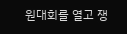원대회를 열고 쟁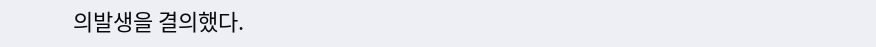의발생을 결의했다.